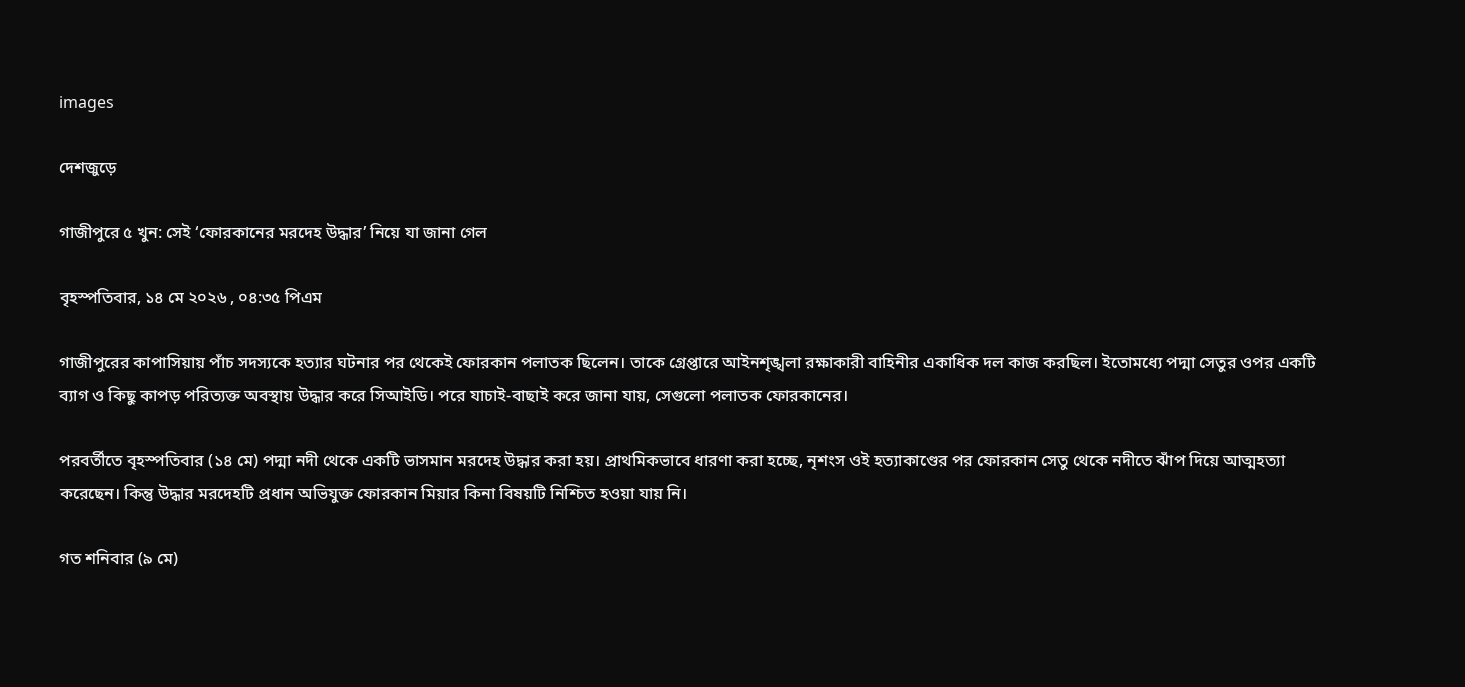images

দেশজুড়ে

গাজীপুরে ৫ খুন: সেই ‘ফোরকানের মরদেহ উদ্ধার’ নিয়ে যা জানা গেল

বৃহস্পতিবার, ১৪ মে ২০২৬ , ০৪:৩৫ পিএম

গাজীপুরের কাপাসিয়ায় পাঁচ সদস্যকে হত্যার ঘটনার পর থেকেই ফোরকান পলাতক ছিলেন। তাকে গ্রেপ্তারে আইনশৃঙ্খলা রক্ষাকারী বাহিনীর একাধিক দল কাজ করছিল। ইতোমধ্যে পদ্মা সেতুর ওপর একটি ব্যাগ ও কিছু কাপড় পরিত্যক্ত অবস্থায় উদ্ধার করে সিআইডি। পরে যাচাই-বাছাই করে জানা যায়, সেগুলো পলাতক ফোরকানের।

পরবর্তীতে বৃহস্পতিবার (১৪ মে) পদ্মা নদী থেকে একটি ভাসমান মরদেহ উদ্ধার করা হয়। প্রাথমিকভাবে ধারণা করা হচ্ছে, নৃশংস ওই হত্যাকাণ্ডের পর ফোরকান সেতু থেকে নদীতে ঝাঁপ দিয়ে আত্মহত্যা করেছেন। কিন্তু উদ্ধার মরদেহটি প্রধান অভিযুক্ত ফোরকান মিয়ার কিনা বিষয়টি নিশ্চিত হওয়া যায় নি।

গত শনিবার (৯ মে)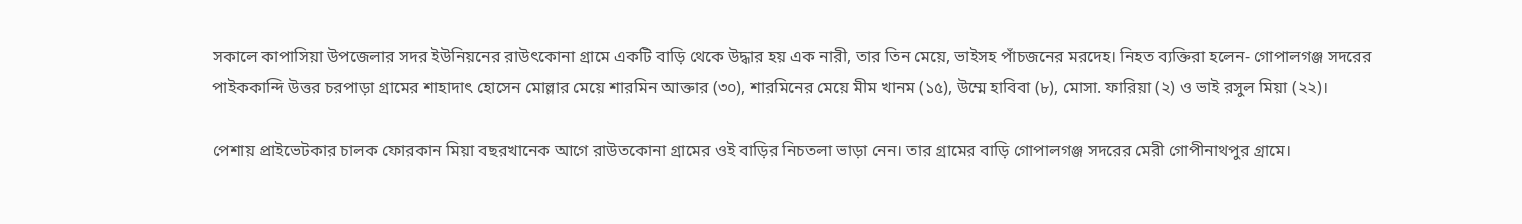সকালে কাপাসিয়া উপজেলার সদর ইউনিয়নের রাউৎকোনা গ্রামে একটি বাড়ি থেকে উদ্ধার হয় এক নারী, তার তিন মেয়ে, ভাইসহ পাঁচজনের মরদেহ। নিহত ব্যক্তিরা হলেন- গোপালগঞ্জ সদরের পাইককান্দি উত্তর চরপাড়া গ্রামের শাহাদাৎ হোসেন মোল্লার মেয়ে শারমিন আক্তার (৩০), শারমিনের মেয়ে মীম খানম (১৫), উম্মে হাবিবা (৮), মোসা. ফারিয়া (২) ও ভাই রসুল মিয়া (২২)।

পেশায় প্রাইভেটকার চালক ফোরকান মিয়া বছরখানেক আগে রাউতকোনা গ্রামের ওই বাড়ির নিচতলা ভাড়া নেন। তার গ্রামের বাড়ি গোপালগঞ্জ সদরের মেরী গোপীনাথপুর গ্রামে।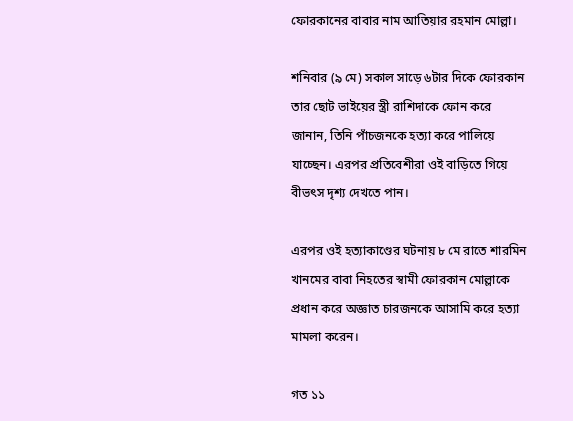ফোরকানের বাবার নাম আতিয়ার রহমান মোল্লা।

শনিবার (৯ মে) সকাল সাড়ে ৬টার দিকে ফোরকান তার ছোট ভাইয়ের স্ত্রী রাশিদাকে ফোন করে জানান, তিনি পাঁচজনকে হত্যা করে পালিয়ে যাচ্ছেন। এরপর প্রতিবেশীরা ওই বাড়িতে গিয়ে বীভৎস দৃশ্য দেখতে পান।

এরপর ওই হত্যাকাণ্ডের ঘটনায় ৮ মে রাতে শারমিন খানমের বাবা নিহতের স্বামী ফোরকান মোল্লাকে প্রধান করে অজ্ঞাত চারজনকে আসামি করে হত্যা মামলা করেন।

গত ১১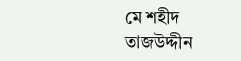মে শহীদ তাজউদ্দীন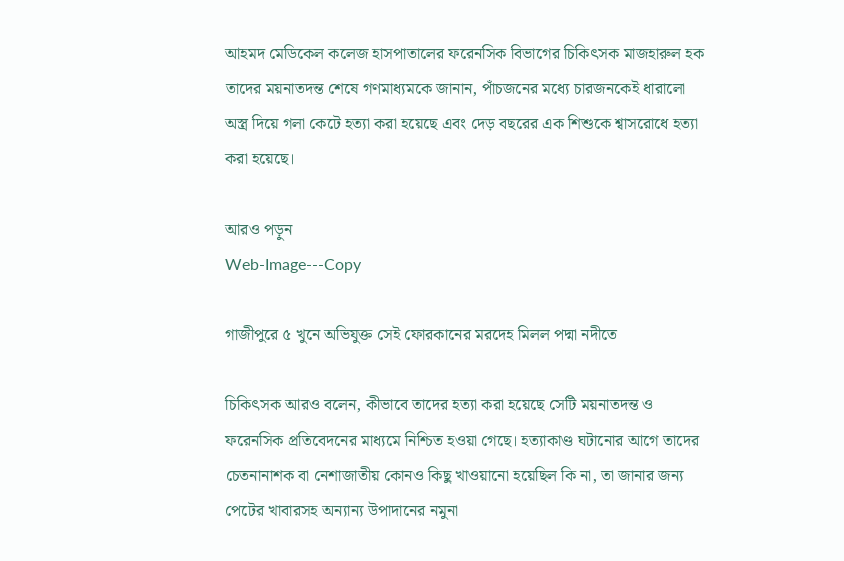আহমদ মেডিকেল কলেজ হাসপাতালের ফরেনসিক বিভাগের চিকিৎসক মাজহারুল হক তাদের ময়নাতদন্ত শেষে গণমাধ্যমকে জানান, পাঁচজনের মধ্যে চারজনকেই ধারালো অস্ত্র দিয়ে গলা কেটে হত্যা করা হয়েছে এবং দেড় বছরের এক শিশুকে শ্বাসরোধে হত্যা করা হয়েছে।

আরও পড়ুন
Web-Image---Copy

গাজীপুরে ৫ খুনে অভিযুক্ত সেই ফোরকানের মরদেহ মিলল পদ্মা নদীতে

চিকিৎসক আরও বলেন, কীভাবে তাদের হত্যা করা হয়েছে সেটি ময়নাতদন্ত ও ফরেনসিক প্রতিবেদনের মাধ্যমে নিশ্চিত হওয়া গেছে। হত্যাকাণ্ড ঘটানোর আগে তাদের চেতনানাশক বা নেশাজাতীয় কোনও কিছু খাওয়ানো হয়েছিল কি না, তা জানার জন্য পেটের খাবারসহ অন্যান্য উপাদানের নমুনা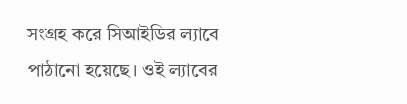সংগ্রহ করে সিআইডির ল্যাবে পাঠানো হয়েছে। ওই ল্যাবের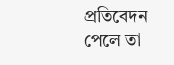প্রতিবেদন পেলে তা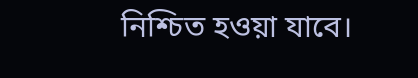নিশ্চিত হওয়া যাবে।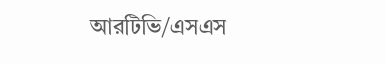আরটিভি/এসএস